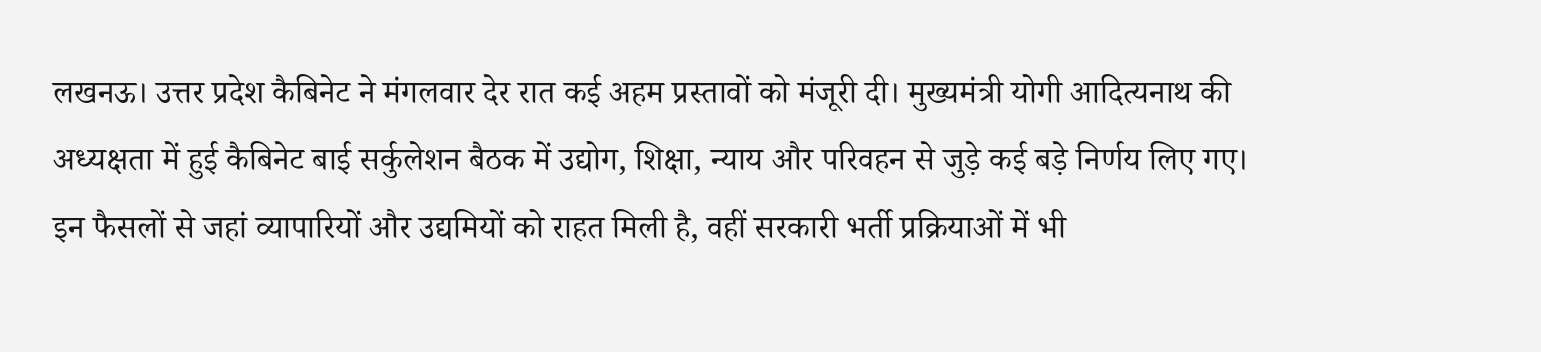लखनऊ। उत्तर प्रदेश कैबिनेट ने मंगलवार देर रात कई अहम प्रस्तावों को मंजूरी दी। मुख्यमंत्री योगी आदित्यनाथ की अध्यक्षता में हुई कैबिनेट बाई सर्कुलेशन बैठक में उद्योग, शिक्षा, न्याय और परिवहन से जुड़े कई बड़े निर्णय लिए गए। इन फैसलों से जहां व्यापारियों और उद्यमियों को राहत मिली है, वहीं सरकारी भर्ती प्रक्रियाओं में भी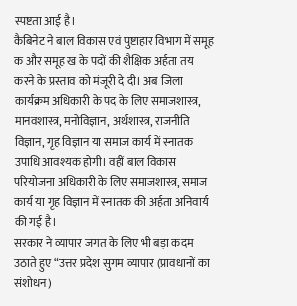स्पष्टता आई है।
कैबिनेट ने बाल विकास एवं पुष्टाहार विभाग में समूह क और समूह ख के पदों की शैक्षिक अर्हता तय करने के प्रस्ताव को मंजूरी दे दी। अब जिला कार्यक्रम अधिकारी के पद के लिए समाजशास्त्र, मानवशास्त्र, मनोविज्ञान, अर्थशास्त्र, राजनीति विज्ञान, गृह विज्ञान या समाज कार्य में स्नातक उपाधि आवश्यक होगी। वहीं बाल विकास परियोजना अधिकारी के लिए समाजशास्त्र, समाज कार्य या गृह विज्ञान में स्नातक की अर्हता अनिवार्य की गई है।
सरकार ने व्यापार जगत के लिए भी बड़ा कदम उठाते हुए “उत्तर प्रदेश सुगम व्यापार (प्रावधानों का संशोधन)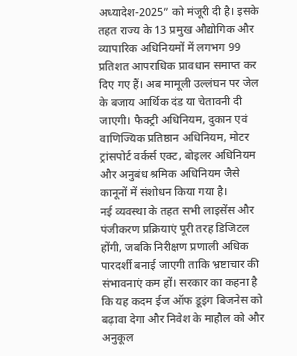अध्यादेश-2025” को मंजूरी दी है। इसके तहत राज्य के 13 प्रमुख औद्योगिक और व्यापारिक अधिनियमों में लगभग 99 प्रतिशत आपराधिक प्रावधान समाप्त कर दिए गए हैं। अब मामूली उल्लंघन पर जेल के बजाय आर्थिक दंड या चेतावनी दी जाएगी। फैक्ट्री अधिनियम, दुकान एवं वाणिज्यिक प्रतिष्ठान अधिनियम, मोटर ट्रांसपोर्ट वर्कर्स एक्ट, बोइलर अधिनियम और अनुबंध श्रमिक अधिनियम जैसे कानूनों में संशोधन किया गया है।
नई व्यवस्था के तहत सभी लाइसेंस और पंजीकरण प्रक्रियाएं पूरी तरह डिजिटल होंगी, जबकि निरीक्षण प्रणाली अधिक पारदर्शी बनाई जाएगी ताकि भ्रष्टाचार की संभावनाएं कम हों। सरकार का कहना है कि यह कदम ईज ऑफ डूइंग बिजनेस को बढ़ावा देगा और निवेश के माहौल को और अनुकूल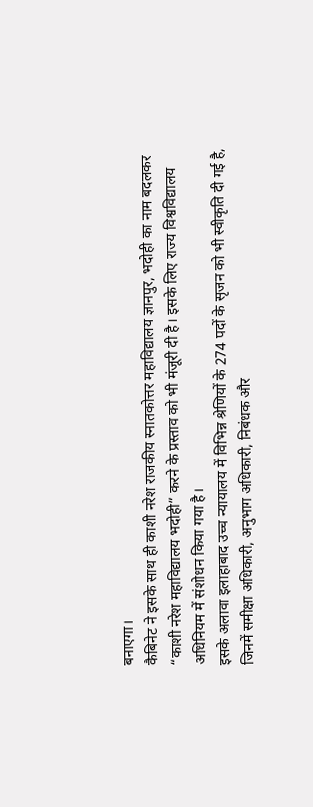बनाएगा।
कैबिनेट ने इसके साथ ही काशी नरेश राजकीय स्नातकोत्तर महाविद्यालय ज्ञानपुर, भदोही का नाम बदलकर “काशी नरेश महाविद्यालय भदोही” करने के प्रस्ताव को भी मंजूरी दी है। इसके लिए राज्य विश्वविद्यालय अधिनियम में संशोधन किया गया है।
इसके अलावा इलाहाबाद उच्च न्यायालय में विभिन्न श्रेणियों के 274 पदों के सृजन को भी स्वीकृति दी गई है, जिनमें समीक्षा अधिकारी, अनुभाग अधिकारी, निबंधक और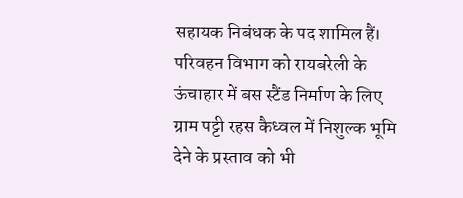सहायक निबंधक के पद शामिल हैं।
परिवहन विभाग को रायबरेली के ऊंचाहार में बस स्टैंड निर्माण के लिए ग्राम पट्टी रहस कैध्वल में निशुल्क भूमि देने के प्रस्ताव को भी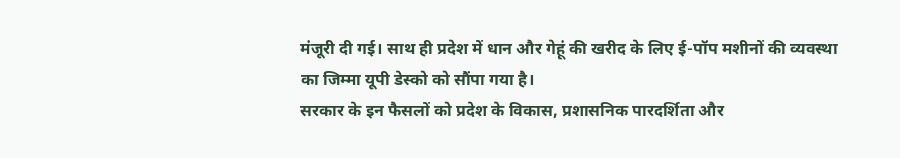मंजूरी दी गई। साथ ही प्रदेश में धान और गेहूं की खरीद के लिए ई-पॉप मशीनों की व्यवस्था का जिम्मा यूपी डेस्को को सौंपा गया है।
सरकार के इन फैसलों को प्रदेश के विकास, प्रशासनिक पारदर्शिता और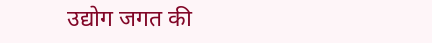उद्योग जगत की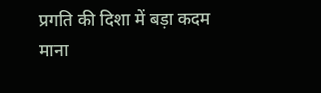प्रगति की दिशा में बड़ा कदम माना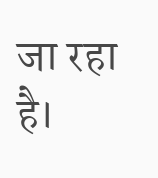जा रहा है।